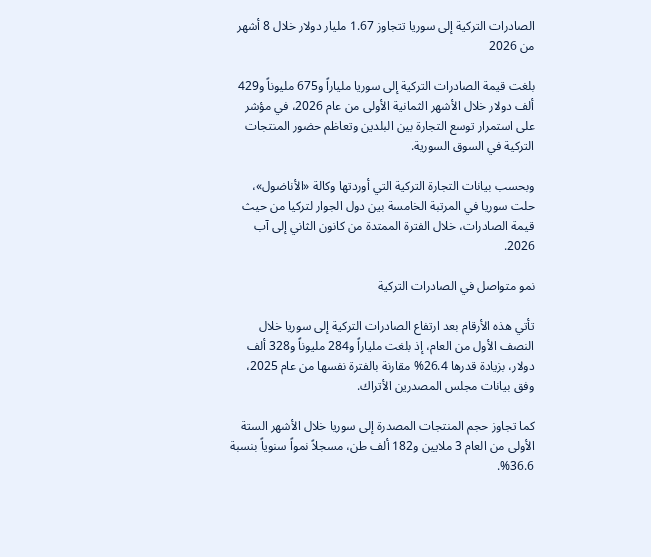الصادرات التركية إلى سوريا تتجاوز 1.67 مليار دولار خلال 8 أشهر من 2026

بلغت قيمة الصادرات التركية إلى سوريا ملياراً و675 مليوناً و429 ألف دولار خلال الأشهر الثمانية الأولى من عام 2026، في مؤشر على استمرار توسع التجارة بين البلدين وتعاظم حضور المنتجات التركية في السوق السورية.

وبحسب بيانات التجارة التركية التي أوردتها وكالة «الأناضول»، حلت سوريا في المرتبة الخامسة بين دول الجوار لتركيا من حيث قيمة الصادرات، خلال الفترة الممتدة من كانون الثاني إلى آب 2026.

نمو متواصل في الصادرات التركية

تأتي هذه الأرقام بعد ارتفاع الصادرات التركية إلى سوريا خلال النصف الأول من العام، إذ بلغت ملياراً و284 مليوناً و328 ألف دولار، بزيادة قدرها 26.4% مقارنة بالفترة نفسها من عام 2025، وفق بيانات مجلس المصدرين الأتراك.

كما تجاوز حجم المنتجات المصدرة إلى سوريا خلال الأشهر الستة الأولى من العام 3 ملايين و182 ألف طن، مسجلاً نمواً سنوياً بنسبة 36.6%.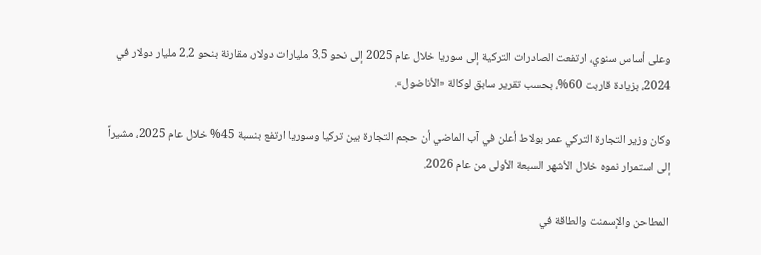وعلى أساس سنوي، ارتفعت الصادرات التركية إلى سوريا خلال عام 2025 إلى نحو 3.5 مليارات دولار، مقارنة بنحو 2.2 مليار دولار في 2024، بزيادة قاربت 60%، بحسب تقرير سابق لوكالة «الأناضول».

وكان وزير التجارة التركي عمر بولاط أعلن في آب الماضي أن حجم التجارة بين تركيا وسوريا ارتفع بنسبة 45% خلال عام 2025، مشيراً إلى استمرار نموه خلال الأشهر السبعة الأولى من عام 2026.

المطاحن والإسمنت والطاقة في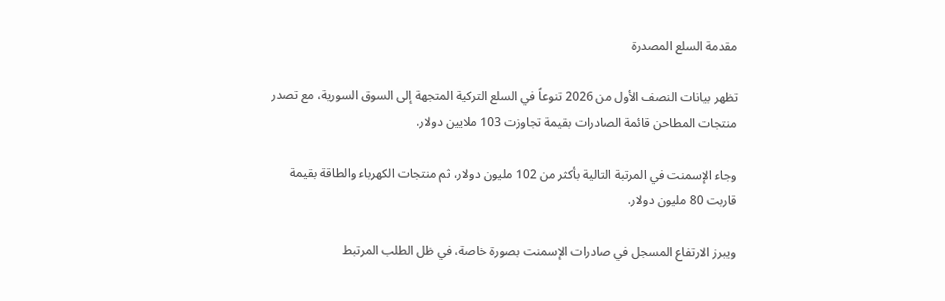مقدمة السلع المصدرة

تظهر بيانات النصف الأول من 2026 تنوعاً في السلع التركية المتجهة إلى السوق السورية، مع تصدر منتجات المطاحن قائمة الصادرات بقيمة تجاوزت 103 ملايين دولار.

وجاء الإسمنت في المرتبة التالية بأكثر من 102 مليون دولار، ثم منتجات الكهرباء والطاقة بقيمة قاربت 80 مليون دولار.

ويبرز الارتفاع المسجل في صادرات الإسمنت بصورة خاصة، في ظل الطلب المرتبط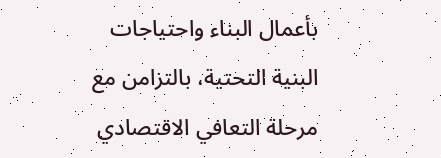بأعمال البناء واحتياجات البنية التحتية، بالتزامن مع مرحلة التعافي الاقتصادي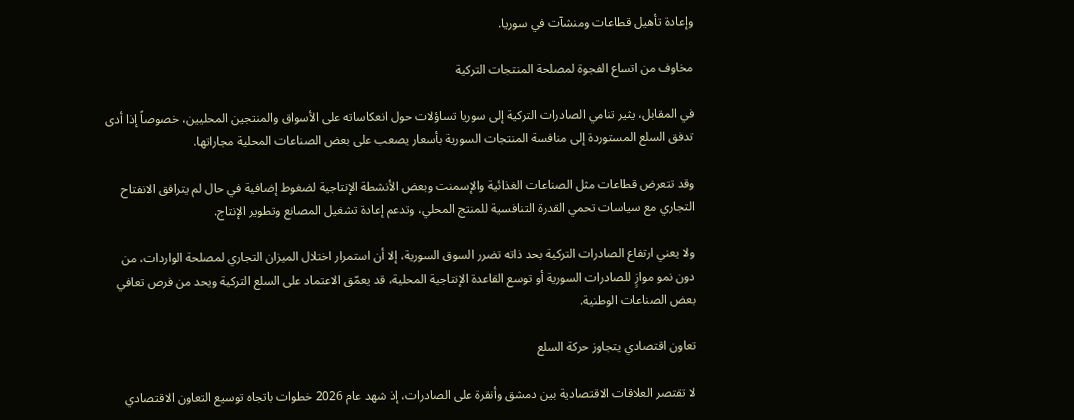وإعادة تأهيل قطاعات ومنشآت في سوريا.

مخاوف من اتساع الفجوة لمصلحة المنتجات التركية

في المقابل، يثير تنامي الصادرات التركية إلى سوريا تساؤلات حول انعكاساته على الأسواق والمنتجين المحليين، خصوصاً إذا أدى تدفق السلع المستوردة إلى منافسة المنتجات السورية بأسعار يصعب على بعض الصناعات المحلية مجاراتها.

وقد تتعرض قطاعات مثل الصناعات الغذائية والإسمنت وبعض الأنشطة الإنتاجية لضغوط إضافية في حال لم يترافق الانفتاح التجاري مع سياسات تحمي القدرة التنافسية للمنتج المحلي، وتدعم إعادة تشغيل المصانع وتطوير الإنتاج.

ولا يعني ارتفاع الصادرات التركية بحد ذاته تضرر السوق السورية، إلا أن استمرار اختلال الميزان التجاري لمصلحة الواردات، من دون نمو موازٍ للصادرات السورية أو توسع القاعدة الإنتاجية المحلية، قد يعمّق الاعتماد على السلع التركية ويحد من فرص تعافي بعض الصناعات الوطنية.

تعاون اقتصادي يتجاوز حركة السلع

لا تقتصر العلاقات الاقتصادية بين دمشق وأنقرة على الصادرات، إذ شهد عام 2026 خطوات باتجاه توسيع التعاون الاقتصادي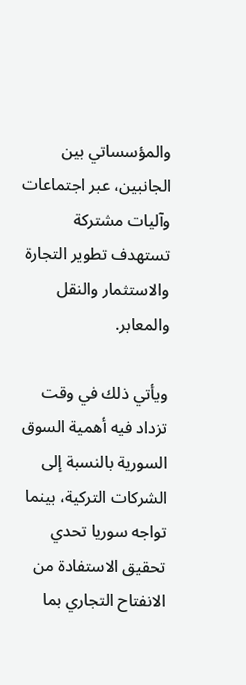والمؤسساتي بين الجانبين، عبر اجتماعات وآليات مشتركة تستهدف تطوير التجارة والاستثمار والنقل والمعابر.

ويأتي ذلك في وقت تزداد فيه أهمية السوق السورية بالنسبة إلى الشركات التركية، بينما تواجه سوريا تحدي تحقيق الاستفادة من الانفتاح التجاري بما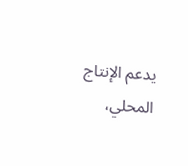يدعم الإنتاج المحلي،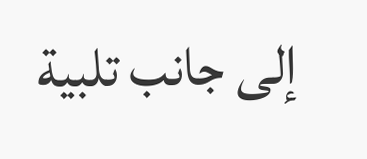إلى جانب تلبية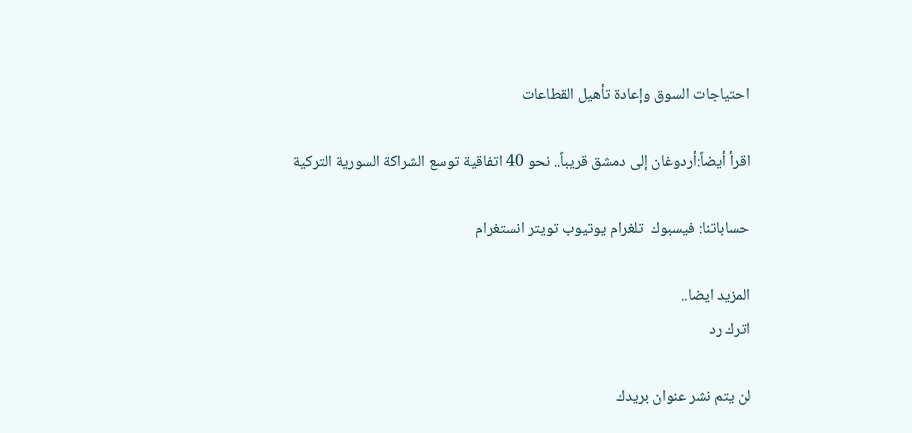احتياجات السوق وإعادة تأهيل القطاعات

اقرأ أيضاً:أردوغان إلى دمشق قريباً.. نحو 40 اتفاقية توسع الشراكة السورية التركية

حساباتنا: فيسبوك  تلغرام يوتيوب تويتر انستغرام

المزيد ايضا..
اترك رد

لن يتم نشر عنوان بريدك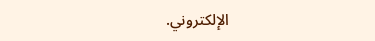الإلكتروني.